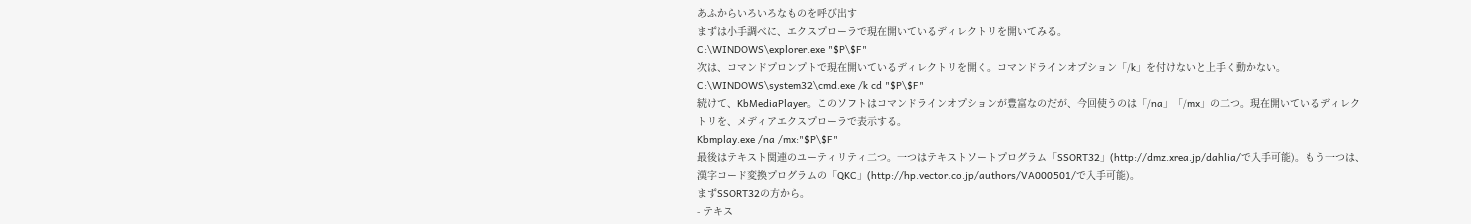あふからいろいろなものを呼び出す
まずは小手調べに、エクスプローラで現在開いているディレクトリを開いてみる。
C:\WINDOWS\explorer.exe "$P\$F"
次は、コマンドプロンプトで現在開いているディレクトリを開く。コマンドラインオプション「/k」を付けないと上手く動かない。
C:\WINDOWS\system32\cmd.exe /k cd "$P\$F"
続けて、KbMediaPlayer。このソフトはコマンドラインオプションが豊富なのだが、今回使うのは「/na」「/mx」の二つ。現在開いているディレクトリを、メディアエクスプローラで表示する。
Kbmplay.exe /na /mx:"$P\$F"
最後はテキスト関連のユーティリティ二つ。一つはテキストソートプログラム「SSORT32」(http://dmz.xrea.jp/dahlia/で入手可能)。もう一つは、漢字コード変換プログラムの「QKC」(http://hp.vector.co.jp/authors/VA000501/で入手可能)。
まずSSORT32の方から。
- テキス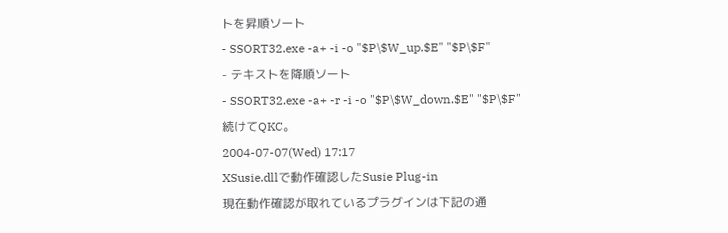トを昇順ソート
- SSORT32.exe -a+ -i -o "$P\$W_up.$E" "$P\$F"
- テキストを降順ソート
- SSORT32.exe -a+ -r -i -o "$P\$W_down.$E" "$P\$F"
続けてQKC。
2004-07-07(Wed) 17:17
XSusie.dllで動作確認したSusie Plug-in
現在動作確認が取れているプラグインは下記の通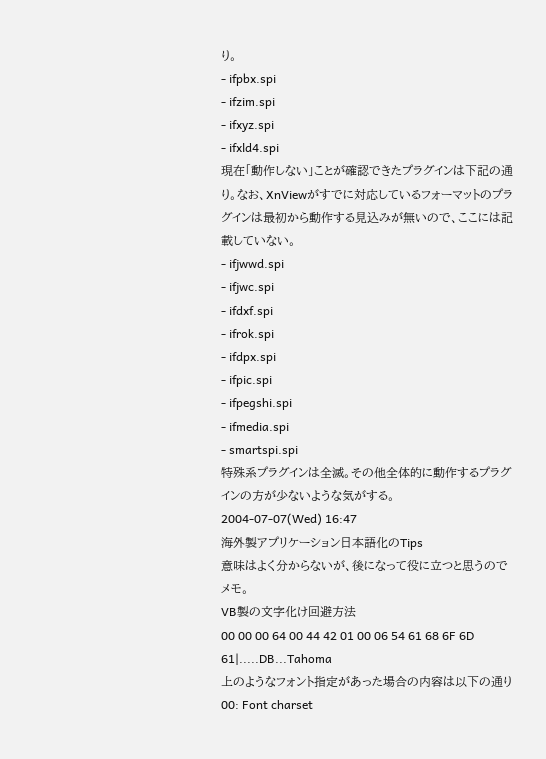り。
- ifpbx.spi
- ifzim.spi
- ifxyz.spi
- ifxld4.spi
現在「動作しない」ことが確認できたプラグインは下記の通り。なお、XnViewがすでに対応しているフォーマットのプラグインは最初から動作する見込みが無いので、ここには記載していない。
- ifjwwd.spi
- ifjwc.spi
- ifdxf.spi
- ifrok.spi
- ifdpx.spi
- ifpic.spi
- ifpegshi.spi
- ifmedia.spi
- smartspi.spi
特殊系プラグインは全滅。その他全体的に動作するプラグインの方が少ないような気がする。
2004-07-07(Wed) 16:47
海外製アプリケーション日本語化のTips
意味はよく分からないが、後になって役に立つと思うのでメモ。
VB製の文字化け回避方法
00 00 00 64 00 44 42 01 00 06 54 61 68 6F 6D 61|.....DB...Tahoma
上のようなフォント指定があった場合の内容は以下の通り
00: Font charset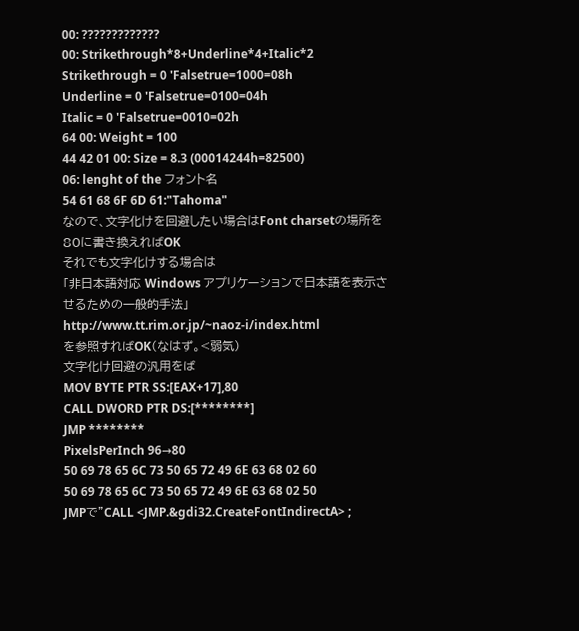00: ?????????????
00: Strikethrough*8+Underline*4+Italic*2
Strikethrough = 0 'Falsetrue=1000=08h
Underline = 0 'Falsetrue=0100=04h
Italic = 0 'Falsetrue=0010=02h
64 00: Weight = 100
44 42 01 00: Size = 8.3 (00014244h=82500)
06: lenght of the フォント名
54 61 68 6F 6D 61:"Tahoma"
なので、文字化けを回避したい場合はFont charsetの場所を
80に書き換えればOK
それでも文字化けする場合は
「非日本語対応 Windows アプリケーションで日本語を表示させるための一般的手法」
http://www.tt.rim.or.jp/~naoz-i/index.html
を参照すればOK(なはず。<弱気)
文字化け回避の汎用をば
MOV BYTE PTR SS:[EAX+17],80
CALL DWORD PTR DS:[********]
JMP ********
PixelsPerInch 96→80
50 69 78 65 6C 73 50 65 72 49 6E 63 68 02 60
50 69 78 65 6C 73 50 65 72 49 6E 63 68 02 50
JMPで"CALL <JMP.&gdi32.CreateFontIndirectA> ;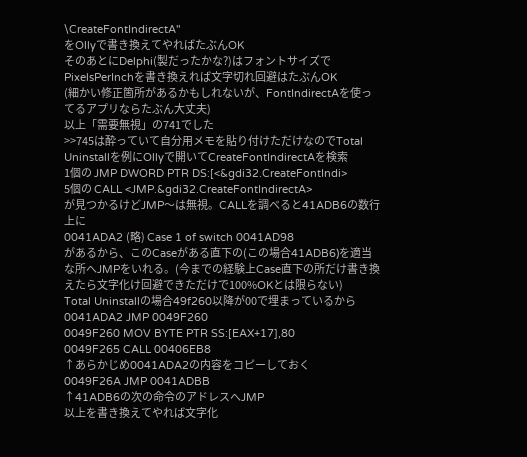\CreateFontIndirectA"
をOllyで書き換えてやればたぶんOK
そのあとにDelphi(製だったかな?)はフォントサイズでPixelsPerInchを書き換えれば文字切れ回避はたぶんOK
(細かい修正箇所があるかもしれないが、FontIndirectAを使ってるアプリならたぶん大丈夫)
以上「需要無視」の741でした
>>745は酔っていて自分用メモを貼り付けただけなのでTotal Uninstallを例にOllyで開いてCreateFontIndirectAを検索
1個の JMP DWORD PTR DS:[<&gdi32.CreateFontIndi>
5個の CALL <JMP.&gdi32.CreateFontIndirectA>
が見つかるけどJMP〜は無視。CALLを調べると41ADB6の数行上に
0041ADA2 (略) Case 1 of switch 0041AD98
があるから、このCaseがある直下の(この場合41ADB6)を適当な所へJMPをいれる。(今までの経験上Case直下の所だけ書き換えたら文字化け回避できただけで100%OKとは限らない)
Total Uninstallの場合49f260以降が00で埋まっているから
0041ADA2 JMP 0049F260
0049F260 MOV BYTE PTR SS:[EAX+17],80
0049F265 CALL 00406EB8
↑あらかじめ0041ADA2の内容をコピーしておく
0049F26A JMP 0041ADBB
↑41ADB6の次の命令のアドレスへJMP
以上を書き換えてやれば文字化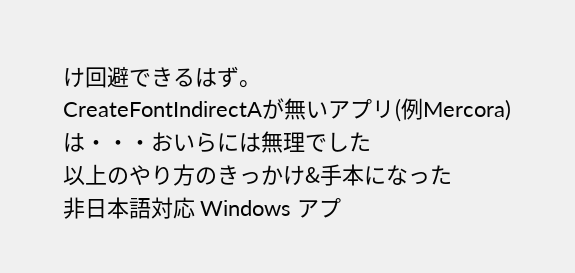け回避できるはず。
CreateFontIndirectAが無いアプリ(例Mercora)は・・・おいらには無理でした
以上のやり方のきっかけ&手本になった
非日本語対応 Windows アプ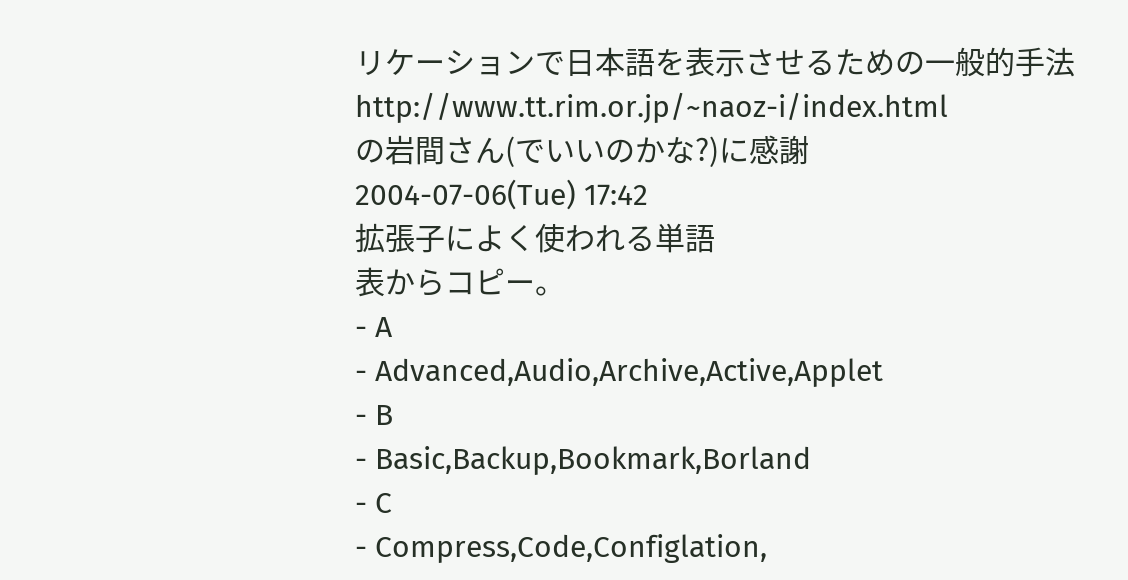リケーションで日本語を表示させるための一般的手法
http://www.tt.rim.or.jp/~naoz-i/index.html
の岩間さん(でいいのかな?)に感謝
2004-07-06(Tue) 17:42
拡張子によく使われる単語
表からコピー。
- A
- Advanced,Audio,Archive,Active,Applet
- B
- Basic,Backup,Bookmark,Borland
- C
- Compress,Code,Configlation,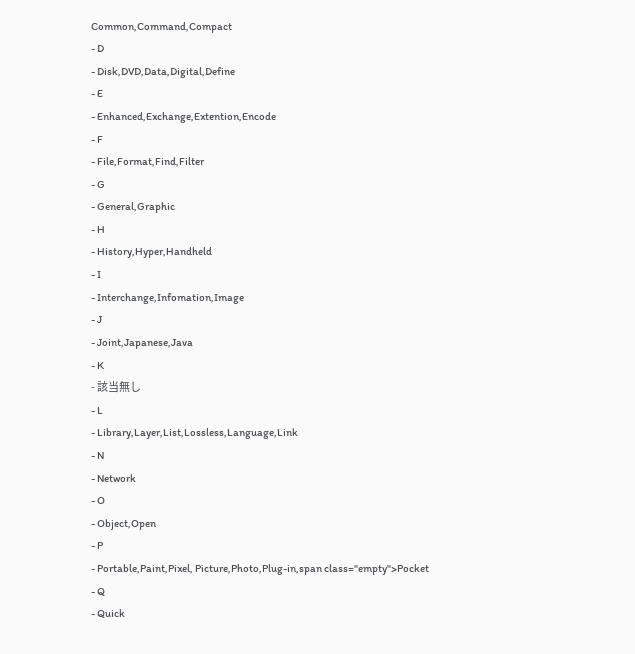Common,Command,Compact
- D
- Disk,DVD,Data,Digital,Define
- E
- Enhanced,Exchange,Extention,Encode
- F
- File,Format,Find,Filter
- G
- General,Graphic
- H
- History,Hyper,Handheld
- I
- Interchange,Infomation,Image
- J
- Joint,Japanese,Java
- K
- 該当無し
- L
- Library,Layer,List,Lossless,Language,Link
- N
- Network
- O
- Object,Open
- P
- Portable,Paint,Pixel, Picture,Photo,Plug-in,span class="empty">Pocket
- Q
- Quick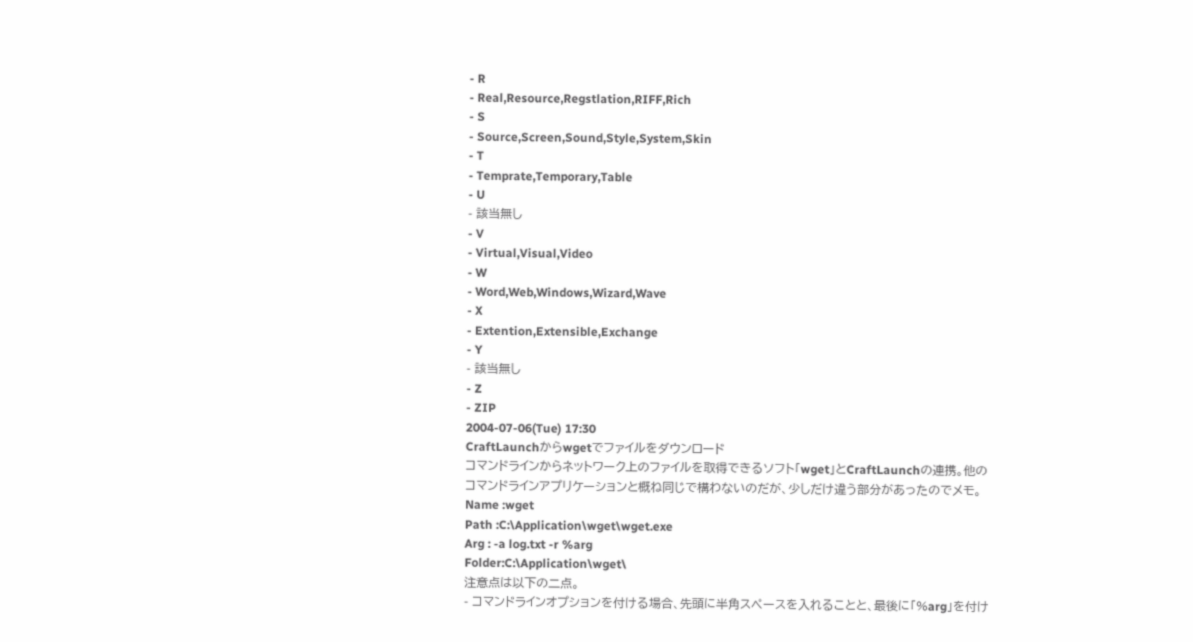- R
- Real,Resource,Regstlation,RIFF,Rich
- S
- Source,Screen,Sound,Style,System,Skin
- T
- Temprate,Temporary,Table
- U
- 該当無し
- V
- Virtual,Visual,Video
- W
- Word,Web,Windows,Wizard,Wave
- X
- Extention,Extensible,Exchange
- Y
- 該当無し
- Z
- ZIP
2004-07-06(Tue) 17:30
CraftLaunchからwgetでファイルをダウンロード
コマンドラインからネットワーク上のファイルを取得できるソフト「wget」とCraftLaunchの連携。他のコマンドラインアプリケーションと概ね同じで構わないのだが、少しだけ違う部分があったのでメモ。
Name :wget
Path :C:\Application\wget\wget.exe
Arg : -a log.txt -r %arg
Folder:C:\Application\wget\
注意点は以下の二点。
- コマンドラインオプションを付ける場合、先頭に半角スペースを入れることと、最後に「%arg」を付け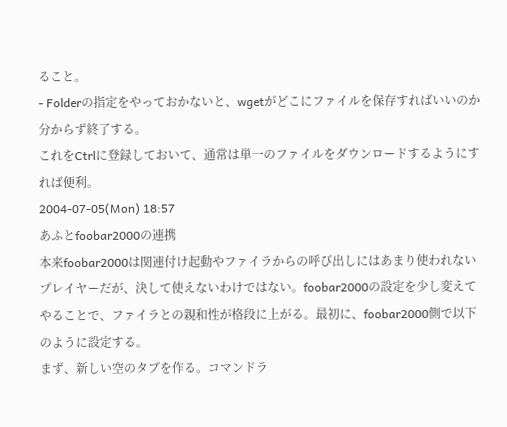ること。
- Folderの指定をやっておかないと、wgetがどこにファイルを保存すればいいのか分からず終了する。
これをCtrlに登録しておいて、通常は単一のファイルをダウンロードするようにすれば便利。
2004-07-05(Mon) 18:57
あふとfoobar2000の連携
本来foobar2000は関連付け起動やファイラからの呼び出しにはあまり使われないプレイヤーだが、決して使えないわけではない。foobar2000の設定を少し変えてやることで、ファイラとの親和性が格段に上がる。最初に、foobar2000側で以下のように設定する。
まず、新しい空のタブを作る。コマンドラ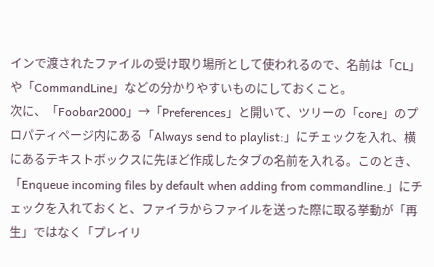インで渡されたファイルの受け取り場所として使われるので、名前は「CL」や「CommandLine」などの分かりやすいものにしておくこと。
次に、「Foobar2000」→「Preferences」と開いて、ツリーの「core」のプロパティページ内にある「Always send to playlist:」にチェックを入れ、横にあるテキストボックスに先ほど作成したタブの名前を入れる。このとき、「Enqueue incoming files by default when adding from commandline.」にチェックを入れておくと、ファイラからファイルを送った際に取る挙動が「再生」ではなく「プレイリ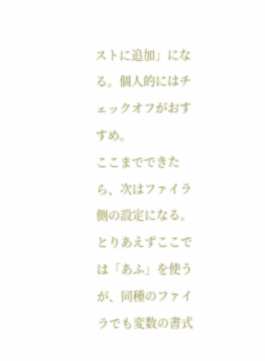ストに追加」になる。個人的にはチェックオフがおすすめ。
ここまでできたら、次はファイラ側の設定になる。とりあえずここでは「あふ」を使うが、同種のファイラでも変数の書式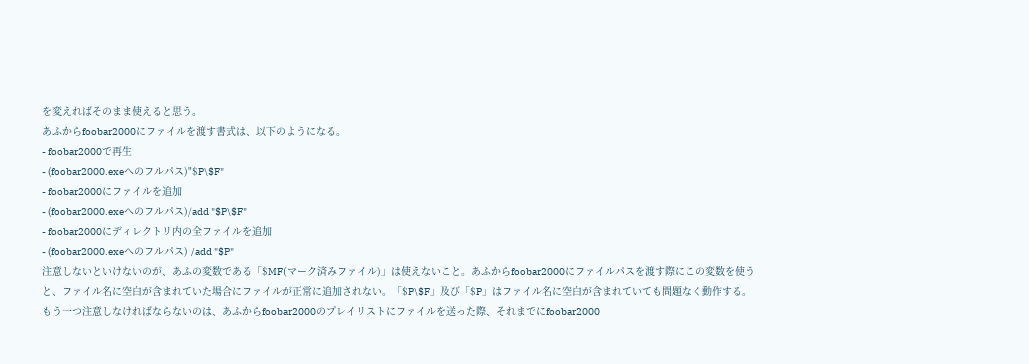を変えればそのまま使えると思う。
あふからfoobar2000にファイルを渡す書式は、以下のようになる。
- foobar2000で再生
- (foobar2000.exeへのフルパス)"$P\$F"
- foobar2000にファイルを追加
- (foobar2000.exeへのフルパス)/add "$P\$F"
- foobar2000にディレクトリ内の全ファイルを追加
- (foobar2000.exeへのフルパス) /add "$P"
注意しないといけないのが、あふの変数である「$MF(マーク済みファイル)」は使えないこと。あふからfoobar2000にファイルパスを渡す際にこの変数を使うと、ファイル名に空白が含まれていた場合にファイルが正常に追加されない。「$P\$F」及び「$P」はファイル名に空白が含まれていても問題なく動作する。
もう一つ注意しなければならないのは、あふからfoobar2000のプレイリストにファイルを送った際、それまでにfoobar2000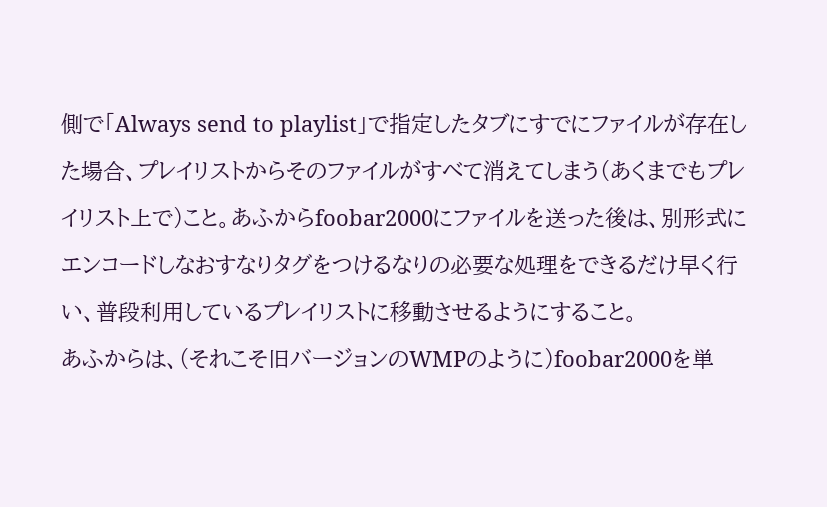側で「Always send to playlist」で指定したタブにすでにファイルが存在した場合、プレイリストからそのファイルがすべて消えてしまう(あくまでもプレイリスト上で)こと。あふからfoobar2000にファイルを送った後は、別形式にエンコードしなおすなりタグをつけるなりの必要な処理をできるだけ早く行い、普段利用しているプレイリストに移動させるようにすること。
あふからは、(それこそ旧バージョンのWMPのように)foobar2000を単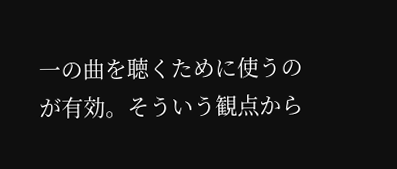一の曲を聴くために使うのが有効。そういう観点から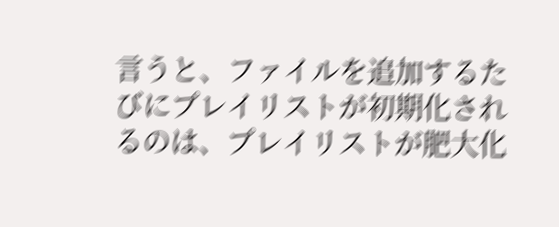言うと、ファイルを追加するたびにプレイリストが初期化されるのは、プレイリストが肥大化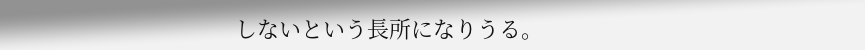しないという長所になりうる。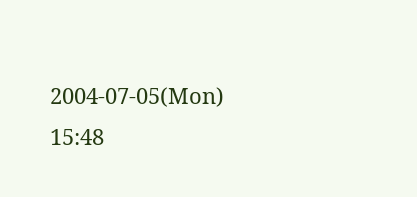2004-07-05(Mon) 15:48